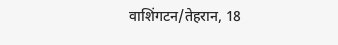वाशिंगटन/तेहरान, 18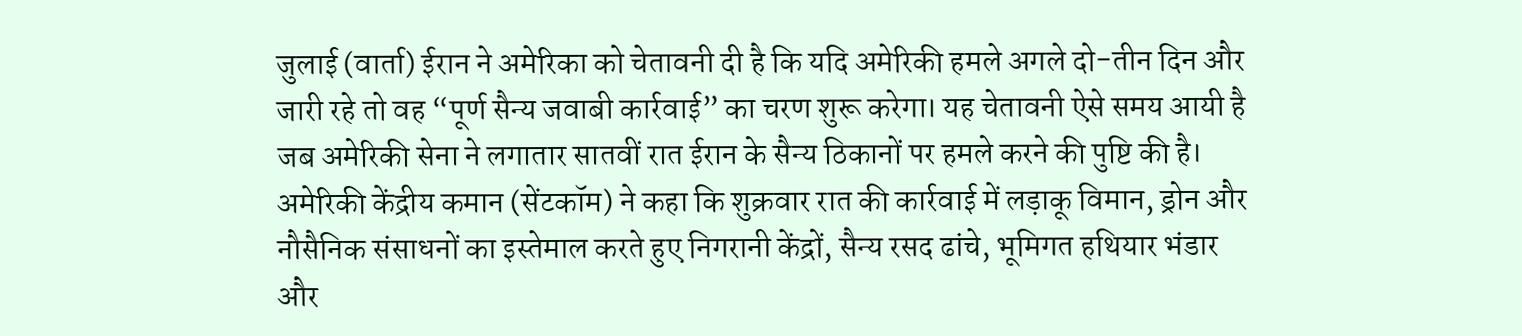जुलाई (वार्ता) ईरान ने अमेरिका को चेतावनी दी है कि यदि अमेरिकी हमले अगले दो-तीन दिन और जारी रहे तो वह “पूर्ण सैन्य जवाबी कार्रवाई” का चरण शुरू करेगा। यह चेतावनी ऐसे समय आयी है जब अमेरिकी सेना ने लगातार सातवीं रात ईरान के सैन्य ठिकानों पर हमले करने की पुष्टि की है। अमेरिकी केंद्रीय कमान (सेंटकॉम) ने कहा कि शुक्रवार रात की कार्रवाई में लड़ाकू विमान, ड्रोन और नौसैनिक संसाधनों का इस्तेमाल करते हुए निगरानी केंद्रों, सैन्य रसद ढांचे, भूमिगत हथियार भंडार और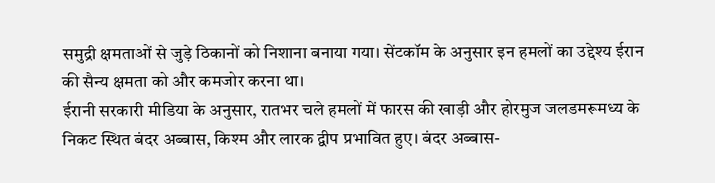समुद्री क्षमताओं से जुड़े ठिकानों को निशाना बनाया गया। सेंटकॉम के अनुसार इन हमलों का उद्देश्य ईरान की सैन्य क्षमता को और कमजोर करना था।
ईरानी सरकारी मीडिया के अनुसार, रातभर चले हमलों में फारस की खाड़ी और होरमुज जलडमरूमध्य के निकट स्थित बंदर अब्बास, किश्म और लारक द्वीप प्रभावित हुए। बंदर अब्बास-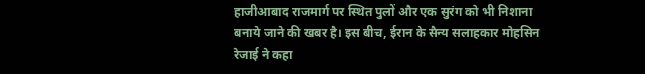हाजीआबाद राजमार्ग पर स्थित पुलों और एक सुरंग को भी निशाना बनाये जाने की खबर है। इस बीच, ईरान के सैन्य सलाहकार मोहसिन रेजाई ने कहा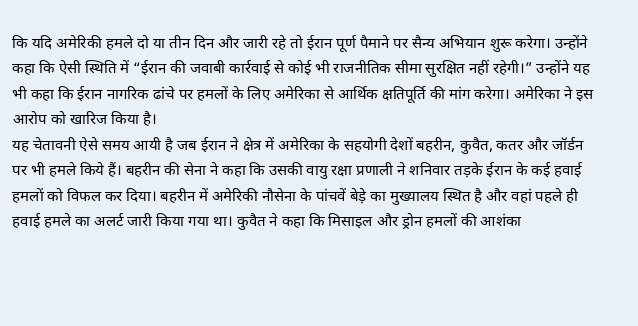कि यदि अमेरिकी हमले दो या तीन दिन और जारी रहे तो ईरान पूर्ण पैमाने पर सैन्य अभियान शुरू करेगा। उन्होंने कहा कि ऐसी स्थिति में “ईरान की जवाबी कार्रवाई से कोई भी राजनीतिक सीमा सुरक्षित नहीं रहेगी।” उन्होंने यह भी कहा कि ईरान नागरिक ढांचे पर हमलों के लिए अमेरिका से आर्थिक क्षतिपूर्ति की मांग करेगा। अमेरिका ने इस आरोप को खारिज किया है।
यह चेतावनी ऐसे समय आयी है जब ईरान ने क्षेत्र में अमेरिका के सहयोगी देशों बहरीन, कुवैत, कतर और जॉर्डन पर भी हमले किये हैं। बहरीन की सेना ने कहा कि उसकी वायु रक्षा प्रणाली ने शनिवार तड़के ईरान के कई हवाई हमलों को विफल कर दिया। बहरीन में अमेरिकी नौसेना के पांचवें बेड़े का मुख्यालय स्थित है और वहां पहले ही हवाई हमले का अलर्ट जारी किया गया था। कुवैत ने कहा कि मिसाइल और ड्रोन हमलों की आशंका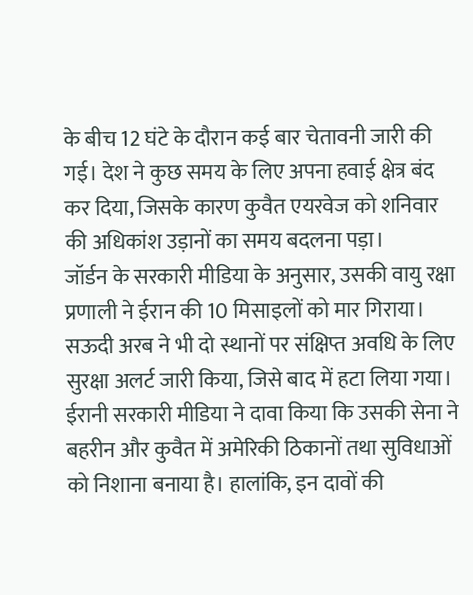के बीच 12 घंटे के दौरान कई बार चेतावनी जारी की गई। देश ने कुछ समय के लिए अपना हवाई क्षेत्र बंद कर दिया, जिसके कारण कुवैत एयरवेज को शनिवार की अधिकांश उड़ानों का समय बदलना पड़ा।
जॉर्डन के सरकारी मीडिया के अनुसार, उसकी वायु रक्षा प्रणाली ने ईरान की 10 मिसाइलों को मार गिराया। सऊदी अरब ने भी दो स्थानों पर संक्षिप्त अवधि के लिए सुरक्षा अलर्ट जारी किया, जिसे बाद में हटा लिया गया। ईरानी सरकारी मीडिया ने दावा किया कि उसकी सेना ने बहरीन और कुवैत में अमेरिकी ठिकानों तथा सुविधाओं को निशाना बनाया है। हालांकि, इन दावों की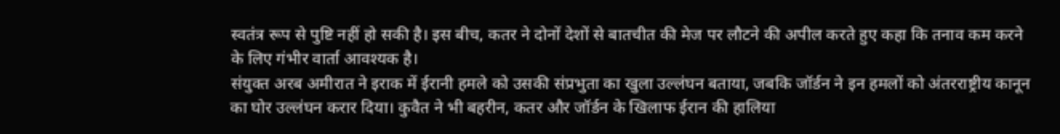स्वतंत्र रूप से पुष्टि नहीं हो सकी है। इस बीच, कतर ने दोनों देशों से बातचीत की मेज पर लौटने की अपील करते हुए कहा कि तनाव कम करने के लिए गंभीर वार्ता आवश्यक है।
संयुक्त अरब अमीरात ने इराक में ईरानी हमले को उसकी संप्रभुता का खुला उल्लंघन बताया, जबकि जॉर्डन ने इन हमलों को अंतरराष्ट्रीय कानून का घोर उल्लंघन करार दिया। कुवैत ने भी बहरीन, कतर और जॉर्डन के खिलाफ ईरान की हालिया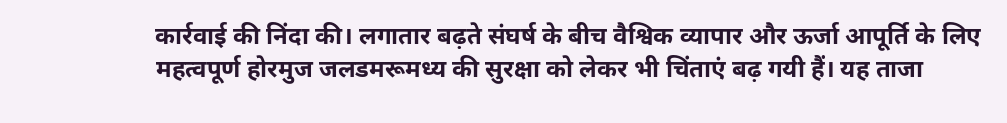कार्रवाई की निंदा की। लगातार बढ़ते संघर्ष के बीच वैश्विक व्यापार और ऊर्जा आपूर्ति के लिए महत्वपूर्ण होरमुज जलडमरूमध्य की सुरक्षा को लेकर भी चिंताएं बढ़ गयी हैं। यह ताजा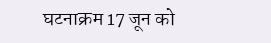घटनाक्रम 17 जून को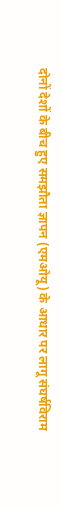दोनों देशों के बीच हुए समझौता ज्ञापन (एमओयू) के आधार पर लागू संघर्षविराम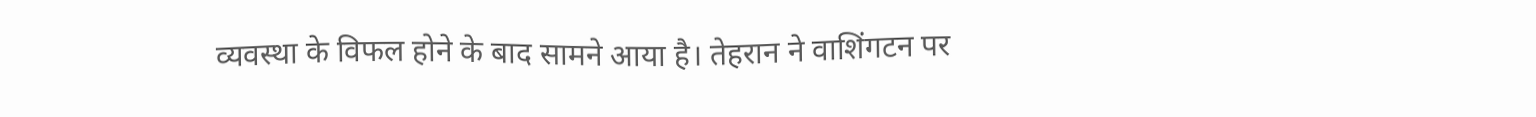व्यवस्था के विफल होने के बाद सामने आया है। तेहरान ने वाशिंगटन पर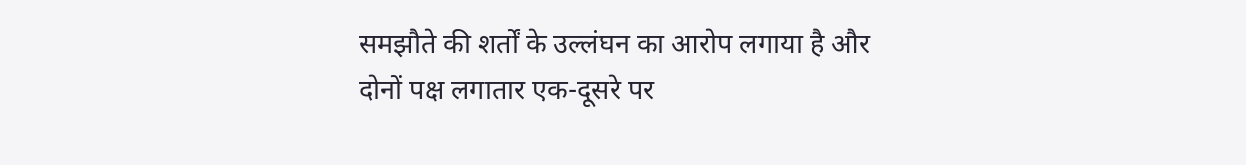समझौते की शर्तों के उल्लंघन का आरोप लगाया है और दोनों पक्ष लगातार एक-दूसरे पर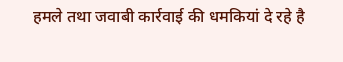हमले तथा जवाबी कार्रवाई की धमकियां दे रहे है